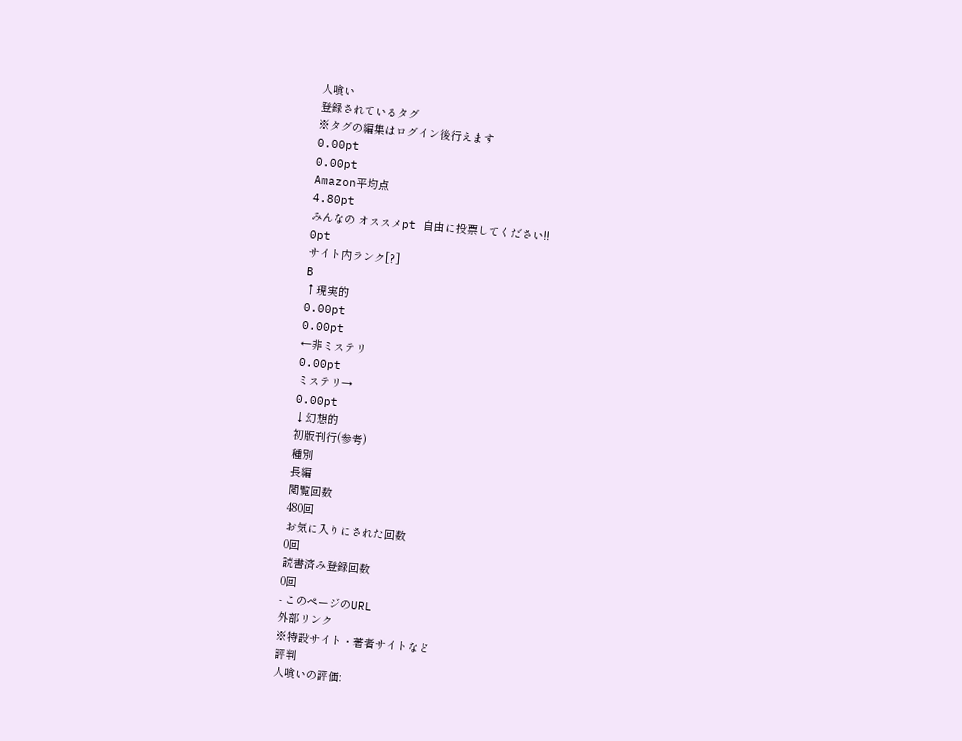人喰い
登録されているタグ
※タグの編集はログイン後行えます
0.00pt
0.00pt
Amazon平均点
4.80pt
みんなの オススメpt 自由に投票してください!!
0pt
サイト内ランク[?]
B
↑現実的
0.00pt
0.00pt
←非ミステリ
0.00pt
ミステリ→
0.00pt
↓幻想的
初版刊行(参考)
種別
長編
閲覧回数
480回
お気に入りにされた回数
0回
読書済み登録回数
0回
- このページのURL
外部リンク
※特設サイト・著者サイトなど
評判
人喰いの評価: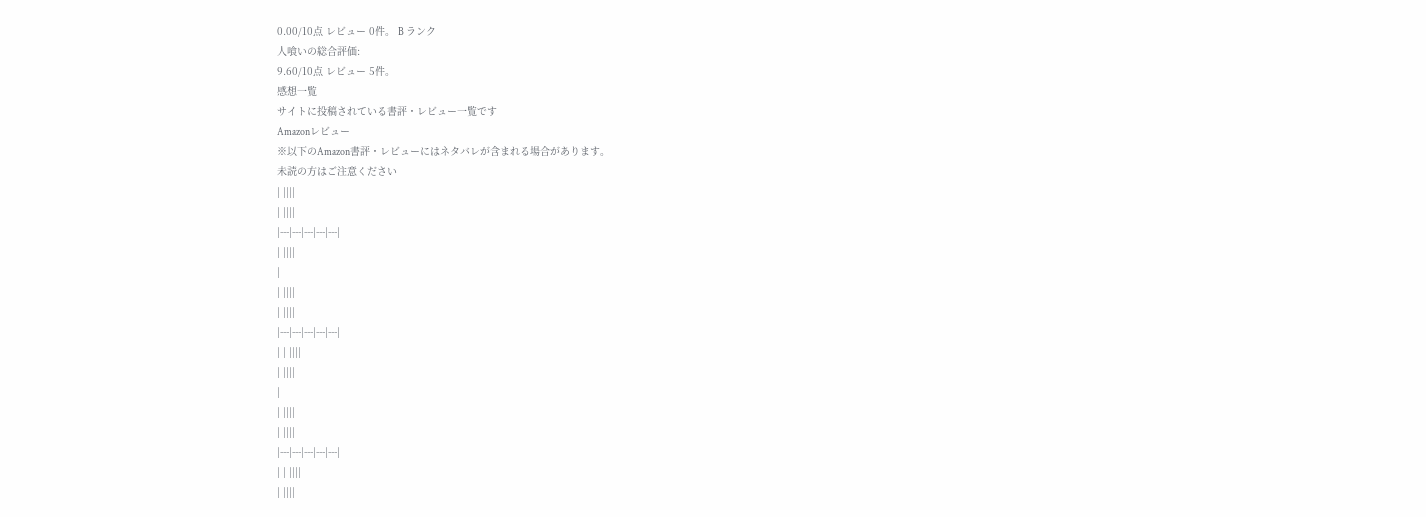0.00/10点 レビュー 0件。 B ランク
人喰いの総合評価:
9.60/10点 レビュー 5件。
感想一覧
サイトに投稿されている書評・レビュー一覧です
Amazonレビュー
※以下のAmazon書評・レビューにはネタバレが含まれる場合があります。
未読の方はご注意ください
| ||||
| ||||
|---|---|---|---|---|
| ||||
|
| ||||
| ||||
|---|---|---|---|---|
| | ||||
| ||||
|
| ||||
| ||||
|---|---|---|---|---|
| | ||||
| ||||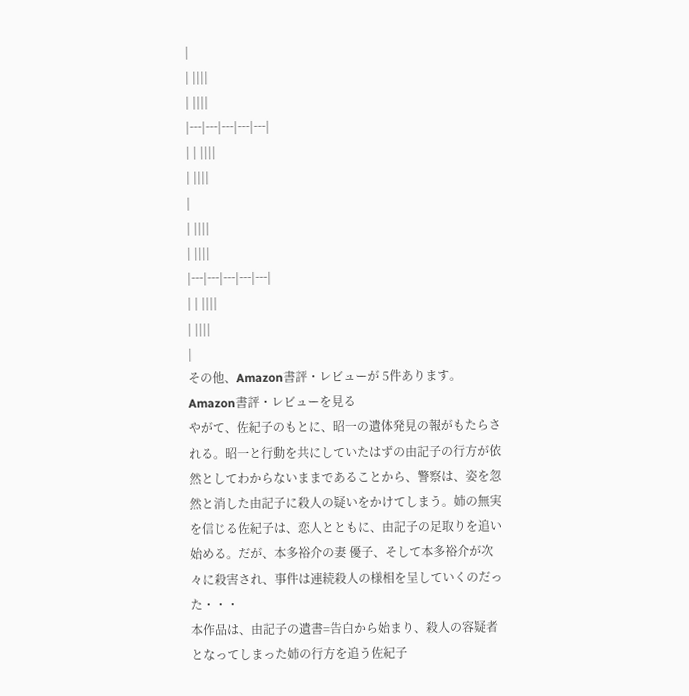|
| ||||
| ||||
|---|---|---|---|---|
| | ||||
| ||||
|
| ||||
| ||||
|---|---|---|---|---|
| | ||||
| ||||
|
その他、Amazon書評・レビューが 5件あります。
Amazon書評・レビューを見る
やがて、佐紀子のもとに、昭一の遺体発見の報がもたらされる。昭一と行動を共にしていたはずの由記子の行方が依然としてわからないままであることから、警察は、姿を忽然と消した由記子に殺人の疑いをかけてしまう。姉の無実を信じる佐紀子は、恋人とともに、由記子の足取りを追い始める。だが、本多裕介の妻 優子、そして本多裕介が次々に殺害され、事件は連続殺人の様相を呈していくのだった・・・
本作品は、由記子の遺書=告白から始まり、殺人の容疑者となってしまった姉の行方を追う佐紀子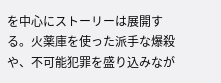を中心にストーリーは展開する。火薬庫を使った派手な爆殺や、不可能犯罪を盛り込みなが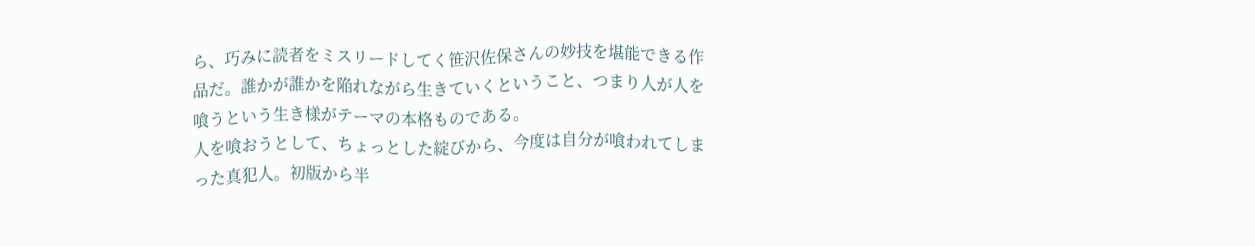ら、巧みに読者をミスリードしてく笹沢佐保さんの妙技を堪能できる作品だ。誰かが誰かを陥れながら生きていくということ、つまり人が人を喰うという生き様がテーマの本格ものである。
人を喰おうとして、ちょっとした綻びから、今度は自分が喰われてしまった真犯人。初版から半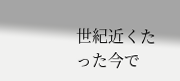世紀近くたった今で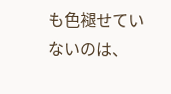も色褪せていないのは、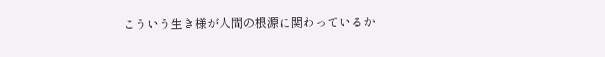こういう生き様が人間の根源に関わっているか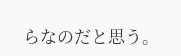らなのだと思う。